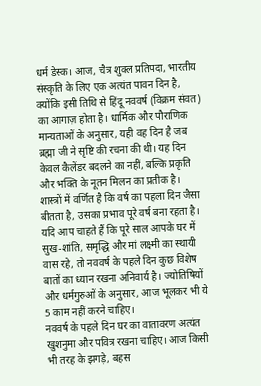धर्म डेस्क। आज, चैत्र शुक्ल प्रतिपदा, भारतीय संस्कृति के लिए एक अत्यंत पावन दिन है, क्योंकि इसी तिथि से हिंदू नववर्ष (विक्रम संवत) का आगाज़ होता है। धार्मिक और पौराणिक मान्यताओं के अनुसार, यही वह दिन है जब ब्रह्मा जी ने सृष्टि की रचना की थी। यह दिन केवल कैलेंडर बदलने का नहीं, बल्कि प्रकृति और भक्ति के नूतन मिलन का प्रतीक है।
शास्त्रों में वर्णित है कि वर्ष का पहला दिन जैसा बीतता है, उसका प्रभाव पूरे वर्ष बना रहता है। यदि आप चाहते हैं कि पूरे साल आपके घर में सुख-शांति, समृद्धि और मां लक्ष्मी का स्थायी वास रहे, तो नववर्ष के पहले दिन कुछ विशेष बातों का ध्यान रखना अनिवार्य है। ज्योतिषियों और धर्मगुरुओं के अनुसार, आज भूलकर भी ये 5 काम नहीं करने चाहिए।
नववर्ष के पहले दिन घर का वातावरण अत्यंत खुशनुमा और पवित्र रखना चाहिए। आज किसी भी तरह के झगड़े, बहस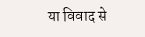या विवाद से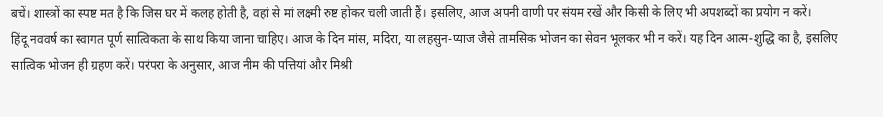बचें। शास्त्रों का स्पष्ट मत है कि जिस घर में कलह होती है, वहां से मां लक्ष्मी रुष्ट होकर चली जाती हैं। इसलिए, आज अपनी वाणी पर संयम रखें और किसी के लिए भी अपशब्दों का प्रयोग न करें।
हिंदू नववर्ष का स्वागत पूर्ण सात्विकता के साथ किया जाना चाहिए। आज के दिन मांस, मदिरा, या लहसुन-प्याज जैसे तामसिक भोजन का सेवन भूलकर भी न करें। यह दिन आत्म-शुद्धि का है, इसलिए सात्विक भोजन ही ग्रहण करें। परंपरा के अनुसार, आज नीम की पत्तियां और मिश्री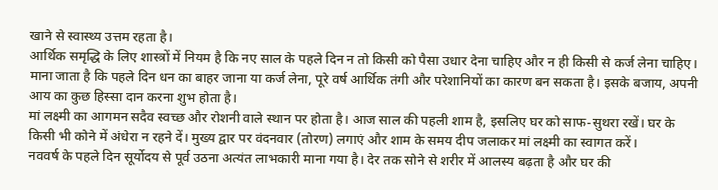खाने से स्वास्थ्य उत्तम रहता है।
आर्थिक समृद्धि के लिए शास्त्रों में नियम है कि नए साल के पहले दिन न तो किसी को पैसा उधार देना चाहिए और न ही किसी से कर्ज लेना चाहिए। माना जाता है कि पहले दिन धन का बाहर जाना या कर्ज लेना, पूरे वर्ष आर्थिक तंगी और परेशानियों का कारण बन सकता है। इसके बजाय, अपनी आय का कुछ हिस्सा दान करना शुभ होता है।
मां लक्ष्मी का आगमन सदैव स्वच्छ और रोशनी वाले स्थान पर होता है। आज साल की पहली शाम है, इसलिए घर को साफ-सुथरा रखें। घर के किसी भी कोने में अंधेरा न रहने दें। मुख्य द्वार पर वंदनवार (तोरण) लगाएं और शाम के समय दीप जलाकर मां लक्ष्मी का स्वागत करें।
नववर्ष के पहले दिन सूर्योदय से पूर्व उठना अत्यंत लाभकारी माना गया है। देर तक सोने से शरीर में आलस्य बढ़ता है और घर की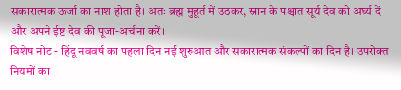सकारात्मक ऊर्जा का नाश होता है। अतः ब्रह्म मुहूर्त में उठकर, स्नान के पश्चात सूर्य देव को अर्घ्य दें और अपने ईष्ट देव की पूजा-अर्चना करें।
विशेष नोट - हिंदू नववर्ष का पहला दिन नई शुरुआत और सकारात्मक संकल्पों का दिन है। उपरोक्त नियमों का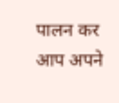पालन कर आप अपने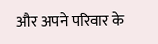और अपने परिवार के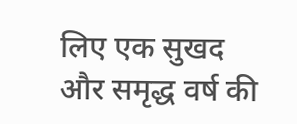लिए एक सुखद और समृद्ध वर्ष की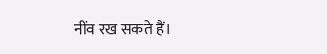नींव रख सकते हैं।